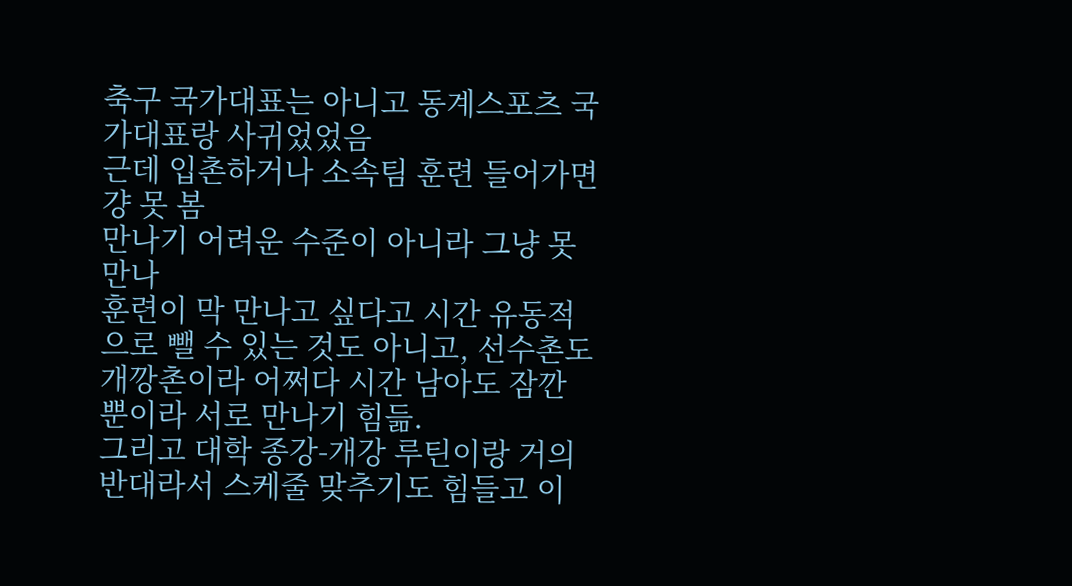축구 국가대표는 아니고 동계스포츠 국가대표랑 사귀었었음
근데 입촌하거나 소속팀 훈련 들어가면 걍 못 봄
만나기 어려운 수준이 아니라 그냥 못 만나
훈련이 막 만나고 싶다고 시간 유동적으로 뺄 수 있는 것도 아니고, 선수촌도 개깡촌이라 어쩌다 시간 남아도 잠깐 뿐이라 서로 만나기 힘듦.
그리고 대학 종강-개강 루틴이랑 거의 반대라서 스케줄 맞추기도 힘들고 이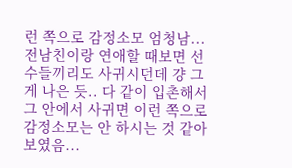런 쪽으로 감정소모 엄청남...
전남친이랑 연애할 때보면 선수들끼리도 사귀시던데 걍 그게 나은 듯.. 다 같이 입촌해서 그 안에서 사귀면 이런 쪽으로 감정소모는 안 하시는 것 같아보였음...